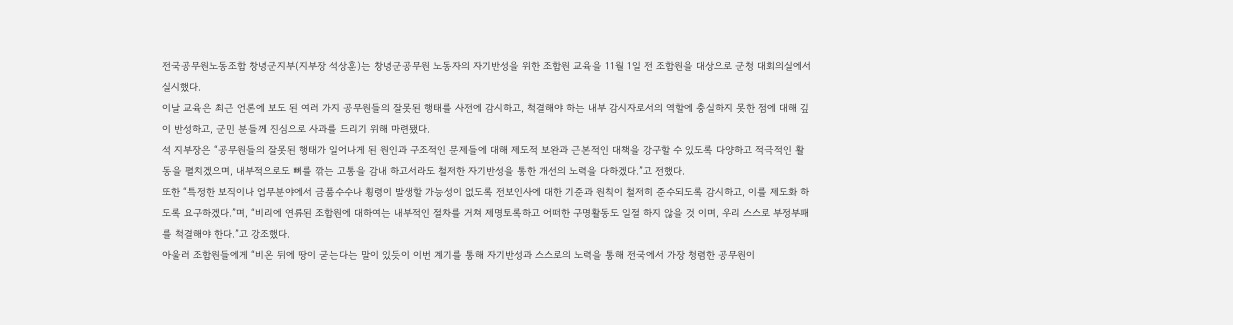전국공무원노동조합 창녕군지부(지부장 석상훈)는 창녕군공무원 노동자의 자기반성을 위한 조합원 교육을 11월 1일 전 조합원을 대상으로 군청 대회의실에서 실시했다.
이날 교육은 최근 언론에 보도 된 여러 가지 공무원들의 잘못된 행태를 사전에 감시하고, 척결해야 하는 내부 감시자로서의 역할에 충실하지 못한 점에 대해 깊이 반성하고, 군민 분들께 진심으로 사과를 드리기 위해 마련됐다.
석 지부장은 “공무원들의 잘못된 행태가 일어나게 된 원인과 구조적인 문제들에 대해 제도적 보완과 근본적인 대책을 강구할 수 있도록 다양하고 적극적인 활동을 펼치겠으며, 내부적으로도 뼈를 깎는 고통을 감내 하고서라도 철저한 자기반성을 통한 개선의 노력을 다하겠다.”고 전했다.
또한 “특정한 보직이나 업무분야에서 금품수수나 횡령이 발생할 가능성이 없도록 전보인사에 대한 기준과 원칙이 철저히 준수되도록 감시하고, 이를 제도화 하도록 요구하겠다.”며, “비리에 연류된 조합원에 대하여는 내부적인 절차를 거쳐 제명토록하고 어떠한 구명활동도 일절 하지 않을 것 이며, 우리 스스로 부정부패를 척결해야 한다.”고 강조했다.
아울러 조합원들에게 “비온 뒤에 땅이 굳는다는 말이 있듯이 이번 계기를 통해 자기반성과 스스로의 노력을 통해 전국에서 가장 청렴한 공무원이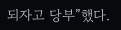되자고 당부”했다.